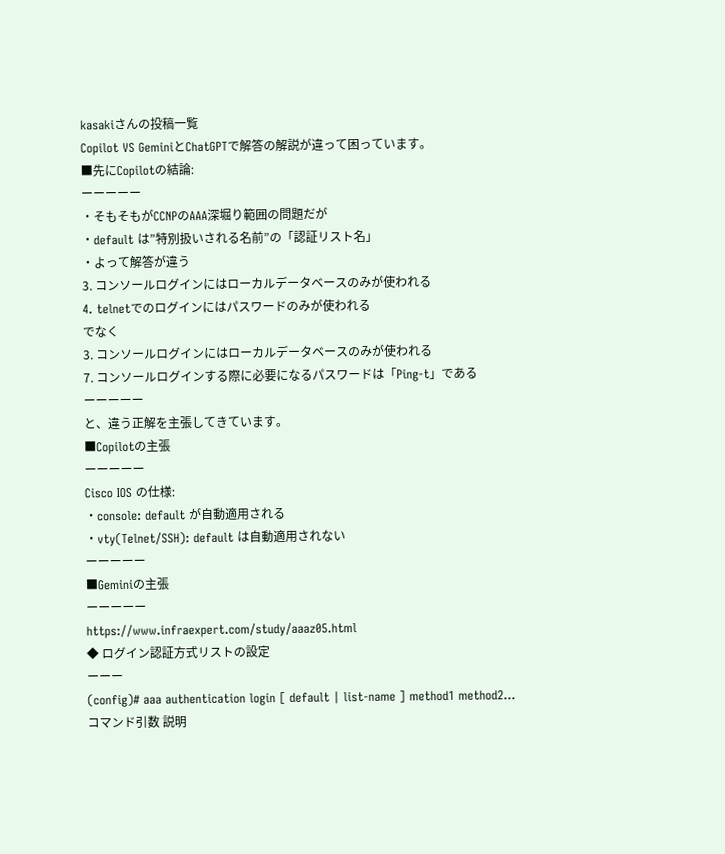kasakiさんの投稿一覧
Copilot VS GeminiとChatGPTで解答の解説が違って困っています。
■先にCopilotの結論:
ーーーーー
・そもそもがCCNPのAAA深堀り範囲の問題だが
・default は”特別扱いされる名前”の「認証リスト名」
・よって解答が違う
3. コンソールログインにはローカルデータベースのみが使われる
4. telnetでのログインにはパスワードのみが使われる
でなく
3. コンソールログインにはローカルデータベースのみが使われる
7. コンソールログインする際に必要になるパスワードは「Ping-t」である
ーーーーー
と、違う正解を主張してきています。
■Copilotの主張
ーーーーー
Cisco IOS の仕様:
・console: default が自動適用される
・vty(Telnet/SSH): default は自動適用されない
ーーーーー
■Geminiの主張
ーーーーー
https://www.infraexpert.com/study/aaaz05.html
◆ ログイン認証方式リストの設定
ーーー
(config)# aaa authentication login [ default | list-name ] method1 method2...
コマンド引数 説明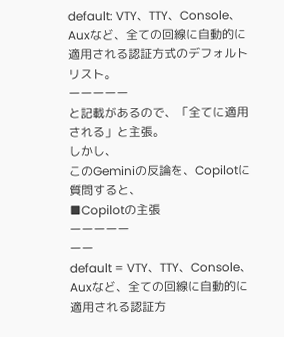default: VTY、TTY、Console、Auxなど、全ての回線に自動的に適用される認証方式のデフォルトリスト。
ーーーーー
と記載があるので、「全てに適用される」と主張。
しかし、
このGeminiの反論を、Copilotに質問すると、
■Copilotの主張
ーーーーー
ーー
default = VTY、TTY、Console、Auxなど、全ての回線に自動的に適用される認証方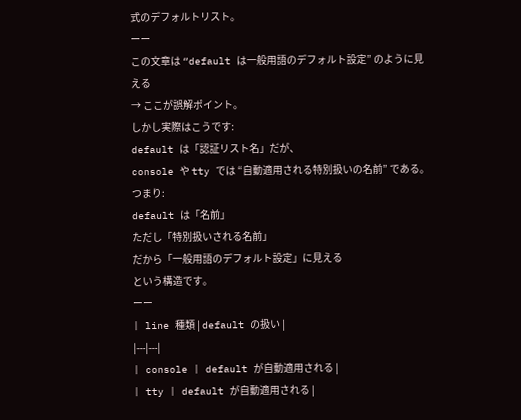式のデフォルトリスト。
ーー
この文章は “default は一般用語のデフォルト設定” のように見える
→ ここが誤解ポイント。
しかし実際はこうです:
default は「認証リスト名」だが、
console や tty では “自動適用される特別扱いの名前” である。
つまり:
default は「名前」
ただし「特別扱いされる名前」
だから「一般用語のデフォルト設定」に見える
という構造です。
ーー
| line 種類 | default の扱い |
|---|---|
| console | default が自動適用される |
| tty | default が自動適用される |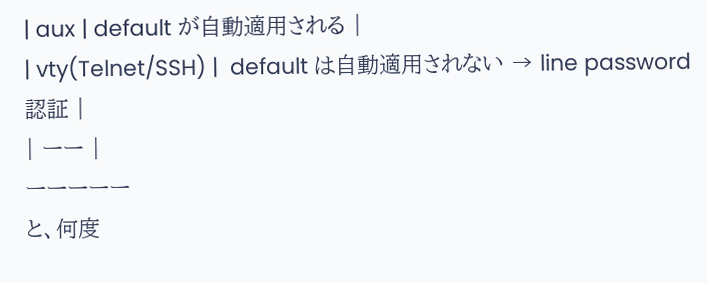| aux | default が自動適用される |
| vty(Telnet/SSH) |  default は自動適用されない → line password 認証 |
| ーー |
ーーーーー
と、何度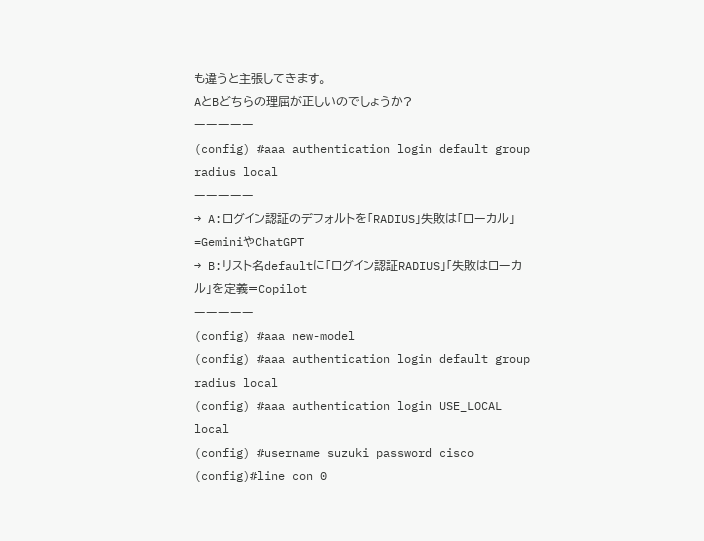も違うと主張してきます。
AとBどちらの理屈が正しいのでしょうか?
ーーーーー
(config) #aaa authentication login default group radius local
ーーーーー
→ A:ログイン認証のデフォルトを「RADIUS」失敗は「ローカル」=GeminiやChatGPT
→ B:リスト名defaultに「ログイン認証RADIUS」「失敗はローカル」を定義=Copilot
ーーーーー
(config) #aaa new-model
(config) #aaa authentication login default group radius local
(config) #aaa authentication login USE_LOCAL local
(config) #username suzuki password cisco
(config)#line con 0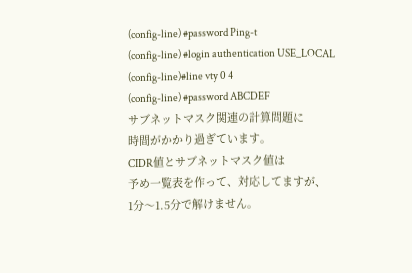(config-line) #password Ping-t
(config-line) #login authentication USE_LOCAL
(config-line)#line vty 0 4
(config-line) #password ABCDEF
サブネットマスク関連の計算問題に
時間がかかり過ぎています。
CIDR値とサブネットマスク値は
予め一覧表を作って、対応してますが、
1分〜1.5分で解けません。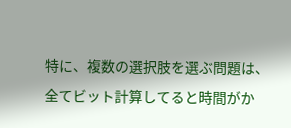特に、複数の選択肢を選ぶ問題は、
全てビット計算してると時間がか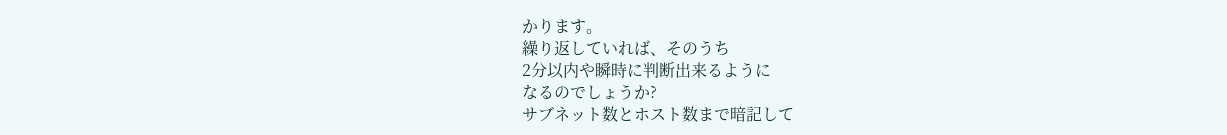かります。
繰り返していれば、そのうち
2分以内や瞬時に判断出来るように
なるのでしょうか?
サブネット数とホスト数まで暗記して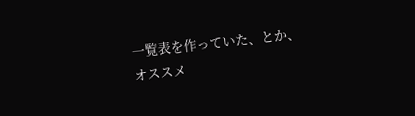一覧表を作っていた、とか、
オススメ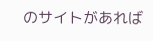のサイトがあれば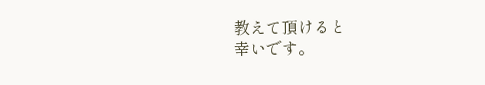教えて頂けると
幸いです。